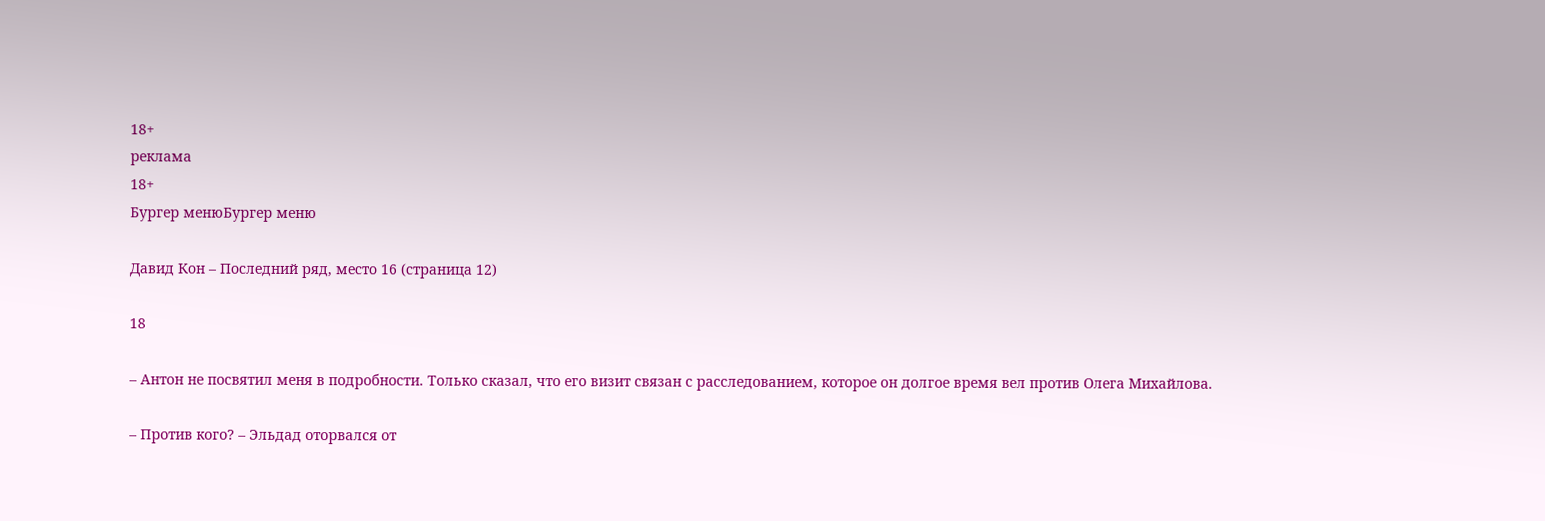18+
реклама
18+
Бургер менюБургер меню

Давид Кон – Последний ряд, место 16 (страница 12)

18

– Антон не посвятил меня в подробности. Только сказал, что его визит связан с расследованием, которое он долгое время вел против Олега Михайлова.

– Против кого? – Эльдад оторвался от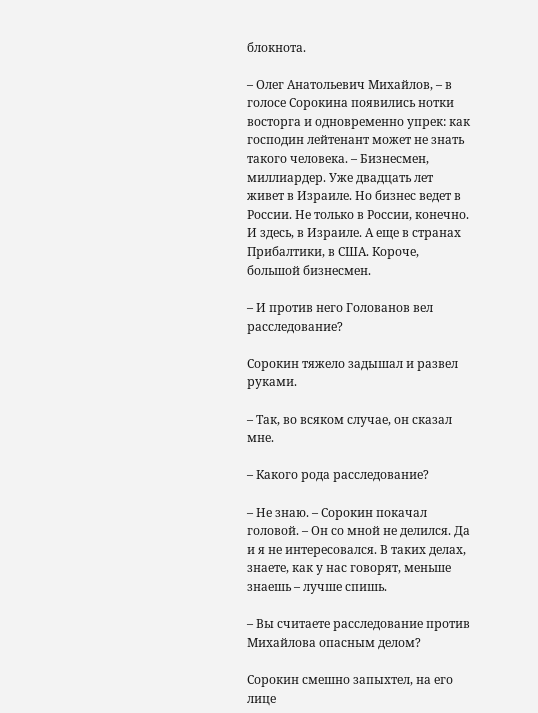блокнота.

– Олег Анатольевич Михайлов, – в голосе Сорокина появились нотки восторга и одновременно упрек: как господин лейтенант может не знать такого человека. – Бизнесмен, миллиардер. Уже двадцать лет живет в Израиле. Но бизнес ведет в России. Не только в России, конечно. И здесь, в Израиле. А еще в странах Прибалтики, в США. Короче, большой бизнесмен.

– И против него Голованов вел расследование?

Сорокин тяжело задышал и развел руками.

– Так, во всяком случае, он сказал мне.

– Какого рода расследование?

– Не знаю. – Сорокин покачал головой. – Он со мной не делился. Да и я не интересовался. В таких делах, знаете, как у нас говорят, меньше знаешь – лучше спишь.

– Вы считаете расследование против Михайлова опасным делом?

Сорокин смешно запыхтел, на его лице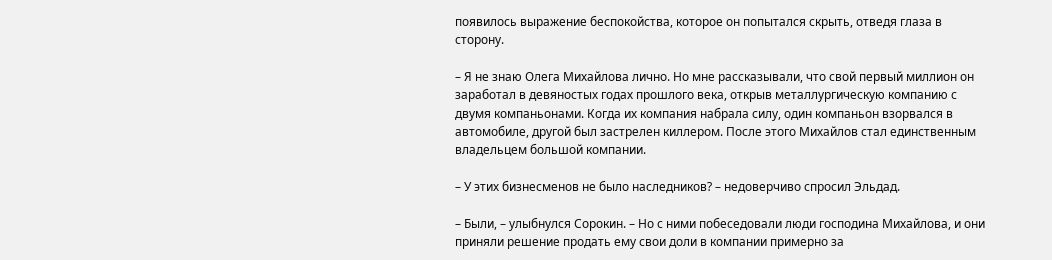появилось выражение беспокойства, которое он попытался скрыть, отведя глаза в сторону.

– Я не знаю Олега Михайлова лично. Но мне рассказывали, что свой первый миллион он заработал в девяностых годах прошлого века, открыв металлургическую компанию с двумя компаньонами. Когда их компания набрала силу, один компаньон взорвался в автомобиле, другой был застрелен киллером. После этого Михайлов стал единственным владельцем большой компании.

– У этих бизнесменов не было наследников? – недоверчиво спросил Эльдад.

– Были, – улыбнулся Сорокин. – Но с ними побеседовали люди господина Михайлова, и они приняли решение продать ему свои доли в компании примерно за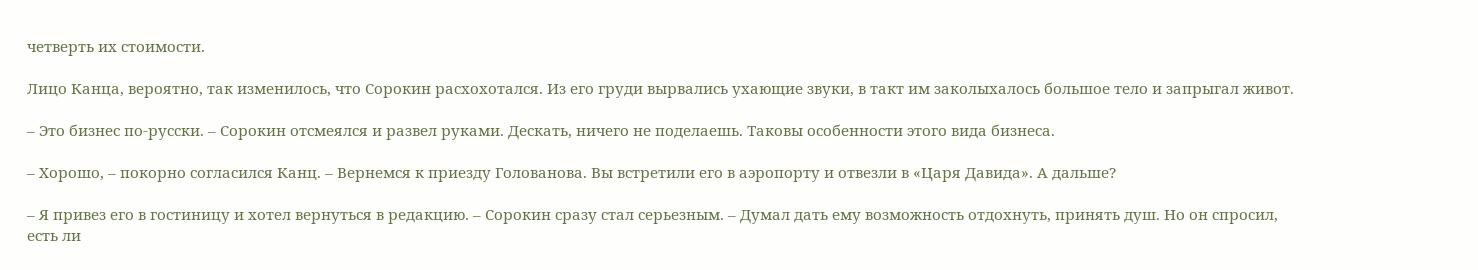четверть их стоимости.

Лицо Канца, вероятно, так изменилось, что Сорокин расхохотался. Из его груди вырвались ухающие звуки, в такт им заколыхалось большое тело и запрыгал живот.

– Это бизнес по-русски. – Сорокин отсмеялся и развел руками. Дескать, ничего не поделаешь. Таковы особенности этого вида бизнеса.

– Хорошо, – покорно согласился Канц. – Вернемся к приезду Голованова. Вы встретили его в аэропорту и отвезли в «Царя Давида». А дальше?

– Я привез его в гостиницу и хотел вернуться в редакцию. – Сорокин сразу стал серьезным. – Думал дать ему возможность отдохнуть, принять душ. Но он спросил, есть ли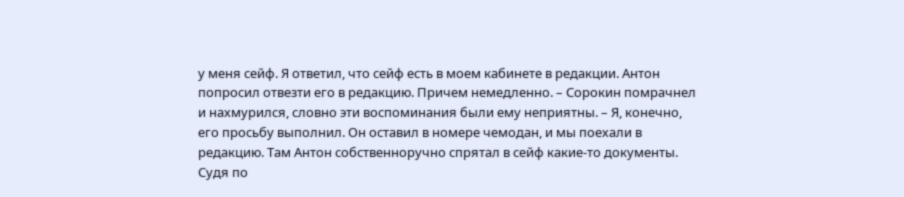у меня сейф. Я ответил, что сейф есть в моем кабинете в редакции. Антон попросил отвезти его в редакцию. Причем немедленно. – Сорокин помрачнел и нахмурился, словно эти воспоминания были ему неприятны. – Я, конечно, его просьбу выполнил. Он оставил в номере чемодан, и мы поехали в редакцию. Там Антон собственноручно спрятал в сейф какие-то документы. Судя по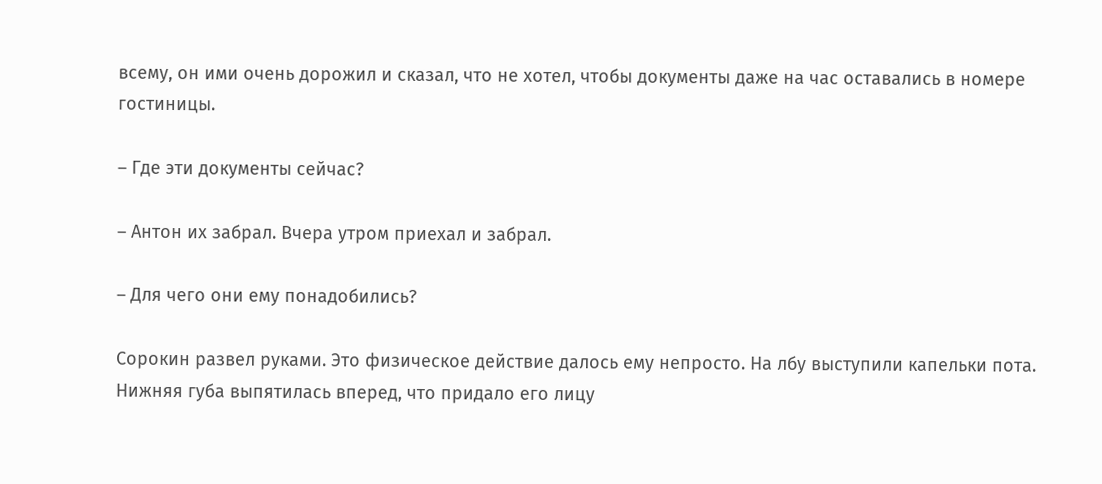всему, он ими очень дорожил и сказал, что не хотел, чтобы документы даже на час оставались в номере гостиницы.

– Где эти документы сейчас?

– Антон их забрал. Вчера утром приехал и забрал.

– Для чего они ему понадобились?

Сорокин развел руками. Это физическое действие далось ему непросто. На лбу выступили капельки пота. Нижняя губа выпятилась вперед, что придало его лицу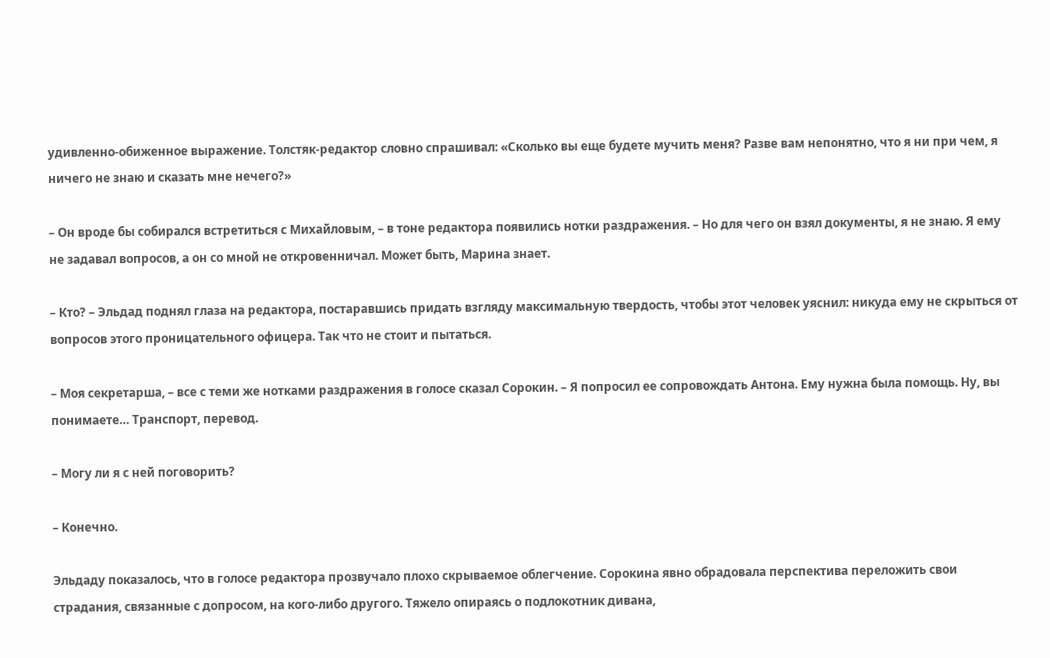удивленно-обиженное выражение. Толстяк-редактор словно спрашивал: «Сколько вы еще будете мучить меня? Разве вам непонятно, что я ни при чем, я ничего не знаю и сказать мне нечего?»

– Он вроде бы собирался встретиться с Михайловым, – в тоне редактора появились нотки раздражения. – Но для чего он взял документы, я не знаю. Я ему не задавал вопросов, а он со мной не откровенничал. Может быть, Марина знает.

– Кто? – Эльдад поднял глаза на редактора, постаравшись придать взгляду максимальную твердость, чтобы этот человек уяснил: никуда ему не скрыться от вопросов этого проницательного офицера. Так что не стоит и пытаться.

– Моя секретарша, – все с теми же нотками раздражения в голосе сказал Сорокин. – Я попросил ее сопровождать Антона. Ему нужна была помощь. Ну, вы понимаете… Транспорт, перевод.

– Могу ли я с ней поговорить?

– Конечно.

Эльдаду показалось, что в голосе редактора прозвучало плохо скрываемое облегчение. Сорокина явно обрадовала перспектива переложить свои страдания, связанные с допросом, на кого-либо другого. Тяжело опираясь о подлокотник дивана,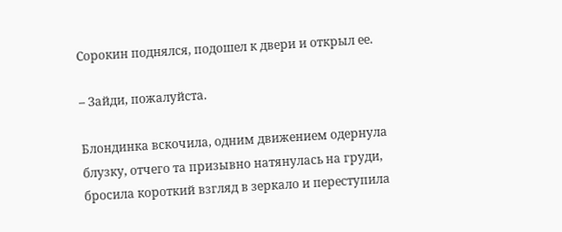Сорокин поднялся, подошел к двери и открыл ее.

– Зайди, пожалуйста.

Блондинка вскочила, одним движением одернула блузку, отчего та призывно натянулась на груди, бросила короткий взгляд в зеркало и переступила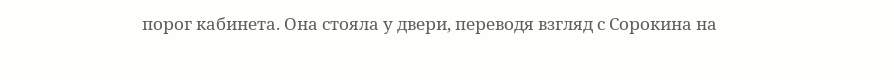порог кабинета. Она стояла у двери, переводя взгляд с Сорокина на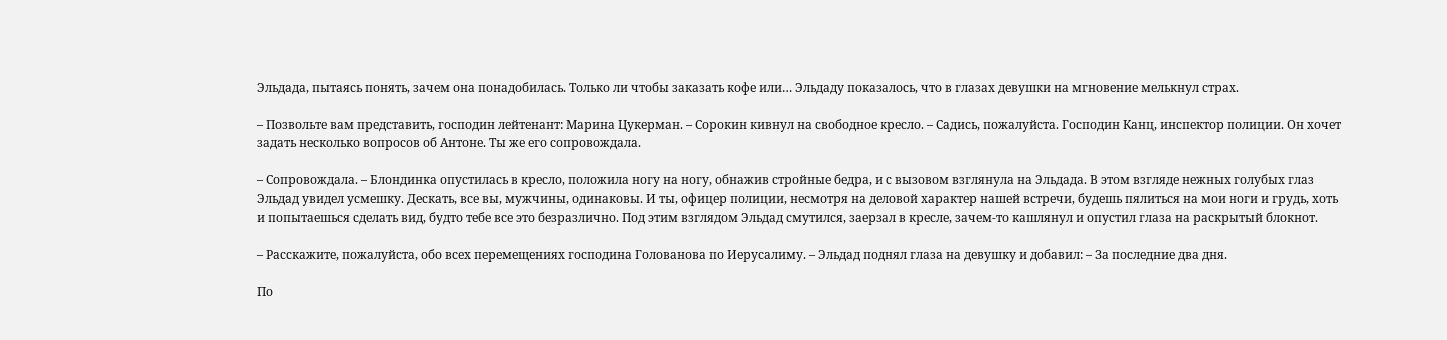Эльдада, пытаясь понять, зачем она понадобилась. Только ли чтобы заказать кофе или… Эльдаду показалось, что в глазах девушки на мгновение мелькнул страх.

– Позвольте вам представить, господин лейтенант: Марина Цукерман. – Сорокин кивнул на свободное кресло. – Садись, пожалуйста. Господин Канц, инспектор полиции. Он хочет задать несколько вопросов об Антоне. Ты же его сопровождала.

– Сопровождала. – Блондинка опустилась в кресло, положила ногу на ногу, обнажив стройные бедра, и с вызовом взглянула на Эльдада. В этом взгляде нежных голубых глаз Эльдад увидел усмешку. Дескать, все вы, мужчины, одинаковы. И ты, офицер полиции, несмотря на деловой характер нашей встречи, будешь пялиться на мои ноги и грудь, хоть и попытаешься сделать вид, будто тебе все это безразлично. Под этим взглядом Эльдад смутился, заерзал в кресле, зачем-то кашлянул и опустил глаза на раскрытый блокнот.

– Расскажите, пожалуйста, обо всех перемещениях господина Голованова по Иерусалиму. – Эльдад поднял глаза на девушку и добавил: – За последние два дня.

По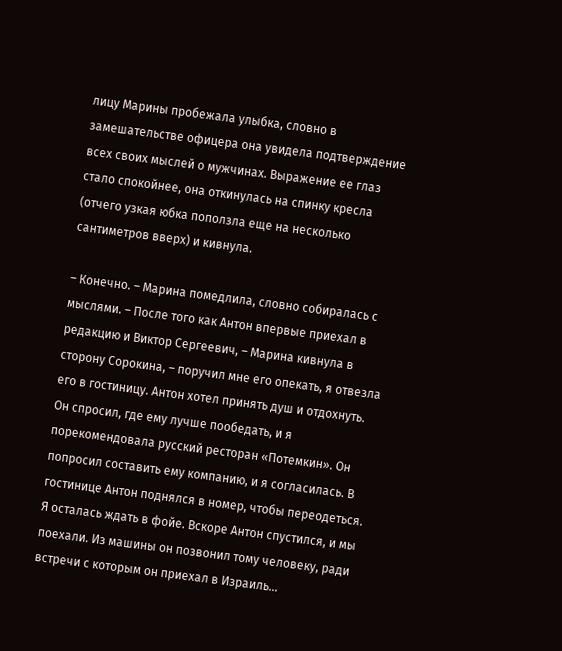лицу Марины пробежала улыбка, словно в замешательстве офицера она увидела подтверждение всех своих мыслей о мужчинах. Выражение ее глаз стало спокойнее, она откинулась на спинку кресла (отчего узкая юбка поползла еще на несколько сантиметров вверх) и кивнула.

– Конечно. – Марина помедлила, словно собиралась с мыслями. – После того как Антон впервые приехал в редакцию и Виктор Сергеевич, – Марина кивнула в сторону Сорокина, – поручил мне его опекать, я отвезла его в гостиницу. Антон хотел принять душ и отдохнуть. Он спросил, где ему лучше пообедать, и я порекомендовала русский ресторан «Потемкин». Он попросил составить ему компанию, и я согласилась. В гостинице Антон поднялся в номер, чтобы переодеться. Я осталась ждать в фойе. Вскоре Антон спустился, и мы поехали. Из машины он позвонил тому человеку, ради встречи с которым он приехал в Израиль…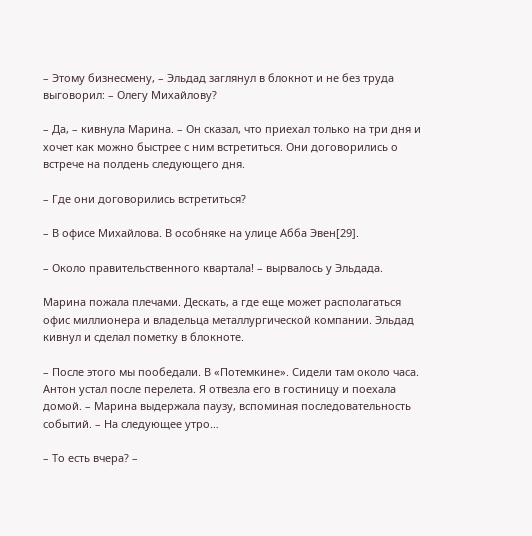– Этому бизнесмену, – Эльдад заглянул в блокнот и не без труда выговорил: – Олегу Михайлову?

– Да, – кивнула Марина. – Он сказал, что приехал только на три дня и хочет как можно быстрее с ним встретиться. Они договорились о встрече на полдень следующего дня.

– Где они договорились встретиться?

– В офисе Михайлова. В особняке на улице Абба Эвен[29].

– Около правительственного квартала! – вырвалось у Эльдада.

Марина пожала плечами. Дескать, а где еще может располагаться офис миллионера и владельца металлургической компании. Эльдад кивнул и сделал пометку в блокноте.

– После этого мы пообедали. В «Потемкине». Сидели там около часа. Антон устал после перелета. Я отвезла его в гостиницу и поехала домой. – Марина выдержала паузу, вспоминая последовательность событий. – На следующее утро…

– То есть вчера? –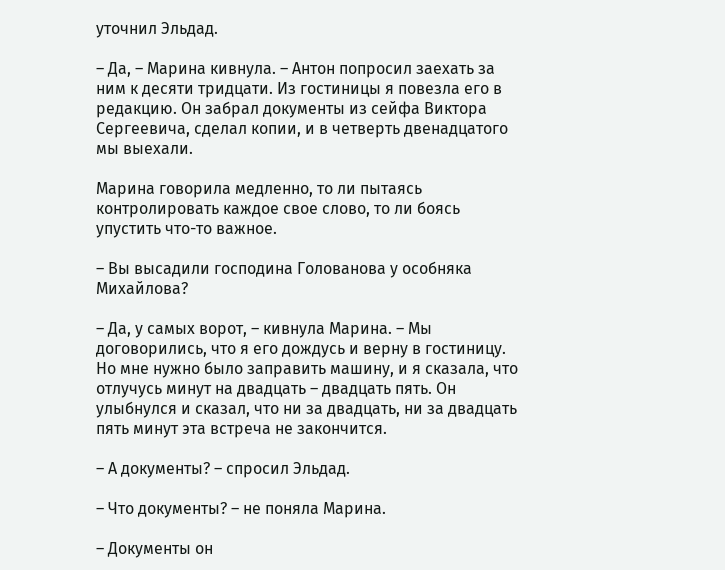уточнил Эльдад.

– Да, – Марина кивнула. – Антон попросил заехать за ним к десяти тридцати. Из гостиницы я повезла его в редакцию. Он забрал документы из сейфа Виктора Сергеевича, сделал копии, и в четверть двенадцатого мы выехали.

Марина говорила медленно, то ли пытаясь контролировать каждое свое слово, то ли боясь упустить что-то важное.

– Вы высадили господина Голованова у особняка Михайлова?

– Да, у самых ворот, – кивнула Марина. – Мы договорились, что я его дождусь и верну в гостиницу. Но мне нужно было заправить машину, и я сказала, что отлучусь минут на двадцать – двадцать пять. Он улыбнулся и сказал, что ни за двадцать, ни за двадцать пять минут эта встреча не закончится.

– А документы? – спросил Эльдад.

– Что документы? – не поняла Марина.

– Документы он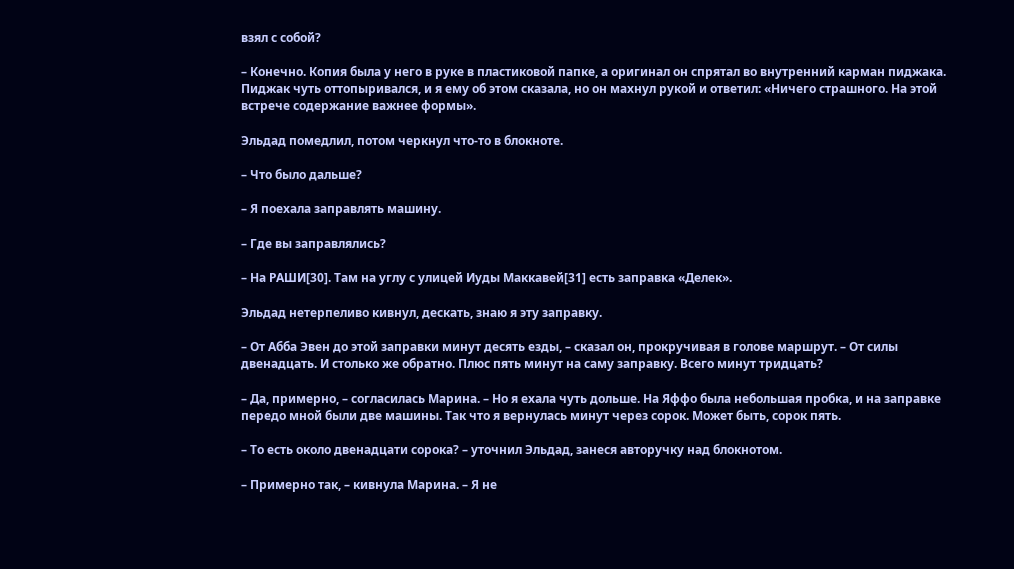взял с собой?

– Конечно. Копия была у него в руке в пластиковой папке, а оригинал он спрятал во внутренний карман пиджака. Пиджак чуть оттопыривался, и я ему об этом сказала, но он махнул рукой и ответил: «Ничего страшного. На этой встрече содержание важнее формы».

Эльдад помедлил, потом черкнул что-то в блокноте.

– Что было дальше?

– Я поехала заправлять машину.

– Где вы заправлялись?

– На РАШИ[30]. Там на углу с улицей Иуды Маккавей[31] есть заправка «Делек».

Эльдад нетерпеливо кивнул, дескать, знаю я эту заправку.

– От Абба Эвен до этой заправки минут десять езды, – сказал он, прокручивая в голове маршрут. – От силы двенадцать. И столько же обратно. Плюс пять минут на саму заправку. Всего минут тридцать?

– Да, примерно, – согласилась Марина. – Но я ехала чуть дольше. На Яффо была небольшая пробка, и на заправке передо мной были две машины. Так что я вернулась минут через сорок. Может быть, сорок пять.

– То есть около двенадцати сорока? – уточнил Эльдад, занеся авторучку над блокнотом.

– Примерно так, – кивнула Марина. – Я не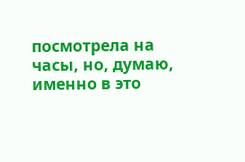посмотрела на часы, но, думаю, именно в это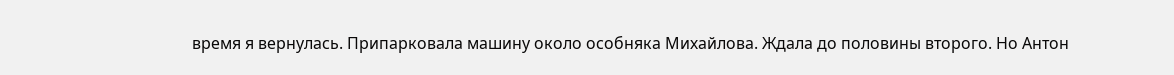время я вернулась. Припарковала машину около особняка Михайлова. Ждала до половины второго. Но Антон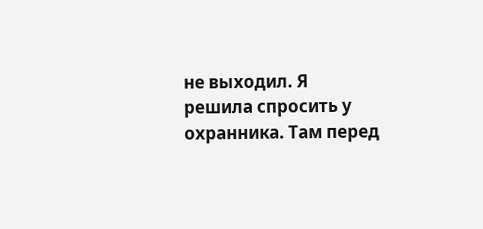не выходил. Я решила спросить у охранника. Там перед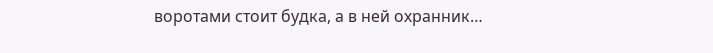воротами стоит будка, а в ней охранник…